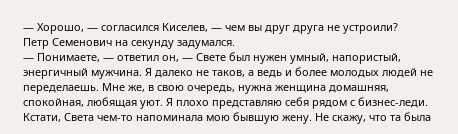— Хорошо, — согласился Киселев, — чем вы друг друга не устроили?
Петр Семенович на секунду задумался.
— Понимаете, — ответил он, — Свете был нужен умный, напористый, энергичный мужчина. Я далеко не таков, а ведь и более молодых людей не переделаешь. Мне же, в свою очередь, нужна женщина домашняя, спокойная, любящая уют. Я плохо представляю себя рядом с бизнес-леди. Кстати, Света чем-то напоминала мою бывшую жену. Не скажу, что та была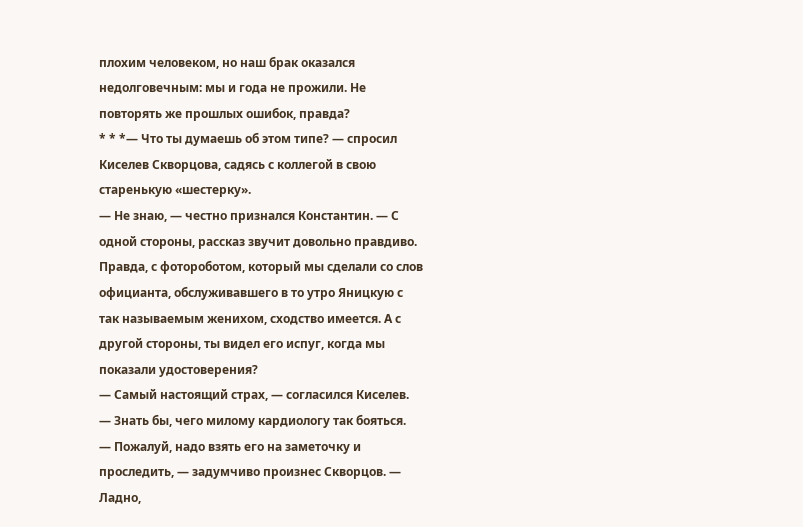плохим человеком, но наш брак оказался недолговечным: мы и года не прожили. Не повторять же прошлых ошибок, правда?
* * *— Что ты думаешь об этом типе? — спросил Киселев Скворцова, садясь с коллегой в свою старенькую «шестерку».
— Не знаю, — честно признался Константин. — С одной стороны, рассказ звучит довольно правдиво. Правда, с фотороботом, который мы сделали со слов официанта, обслуживавшего в то утро Яницкую с так называемым женихом, сходство имеется. А с другой стороны, ты видел его испуг, когда мы показали удостоверения?
— Самый настоящий страх, — согласился Киселев. — Знать бы, чего милому кардиологу так бояться.
— Пожалуй, надо взять его на заметочку и проследить, — задумчиво произнес Скворцов. — Ладно,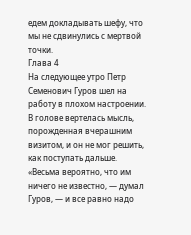едем докладывать шефу, что мы не сдвинулись с мертвой точки.
Глава 4
На следующее утро Петр Семенович Гуров шел на работу в плохом настроении. В голове вертелась мысль, порожденная вчерашним визитом, и он не мог решить, как поступать дальше.
«Весьма вероятно, что им ничего не известно, — думал Гуров, — и все равно надо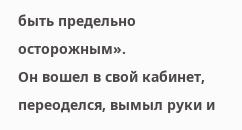быть предельно осторожным».
Он вошел в свой кабинет, переоделся, вымыл руки и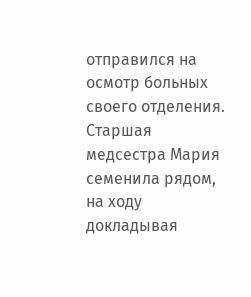отправился на осмотр больных своего отделения. Старшая медсестра Мария семенила рядом, на ходу докладывая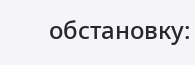обстановку: